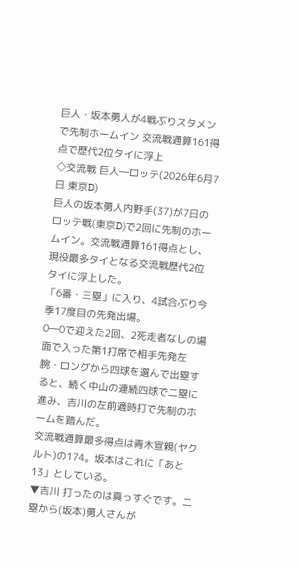巨人・坂本勇人が4戦ぶりスタメンで先制ホームイン 交流戦通算161得点で歴代2位タイに浮上
◇交流戦 巨人―ロッテ(2026年6月7日 東京D)
巨人の坂本勇人内野手(37)が7日のロッテ戦(東京D)で2回に先制のホームイン。交流戦通算161得点とし、現役最多タイとなる交流戦歴代2位タイに浮上した。
「6番・三塁」に入り、4試合ぶり今季17度目の先発出場。
0―0で迎えた2回、2死走者なしの場面で入った第1打席で相手先発左腕・ロングから四球を選んで出塁すると、続く中山の連続四球で二塁に進み、吉川の左前適時打で先制のホームを踏んだ。
交流戦通算最多得点は青木宣親(ヤクルト)の174。坂本はこれに「あと13」としている。
▼吉川 打ったのは真っすぐです。二塁から(坂本)勇人さんが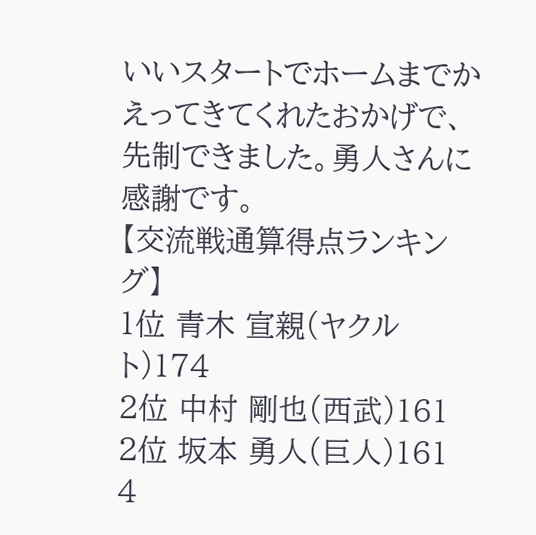いいスタートでホームまでかえってきてくれたおかげで、先制できました。勇人さんに感謝です。
【交流戦通算得点ランキング】
1位 青木 宣親(ヤクルト)174
2位 中村 剛也(西武)161
2位 坂本 勇人(巨人)161
4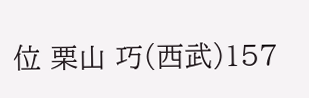位 栗山 巧(西武)157